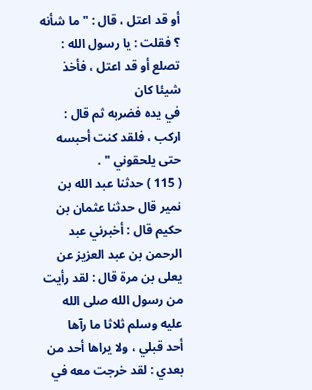أو قد اعتل ، قال : " ما شأنه ؟ فقلت : يا رسول الله : تصلع أو قد اعتل ، فأخذ شيئا كان
في يده فضربه ثم قال : اركب ، فلقد كنت أحبسه حتى يلحقوني " .
( 115 ) حدثنا عبد الله بن نمير قال حدثنا عثمان بن حكيم قال : أخبرني عبد
الرحمن بن عبد العزيز عن يعلى بن مرة قال : لقد رأيت من رسول الله صلى الله عليه وسلم ثلاثا ما رآها
أحد قبلي ، ولا يراها أحد من بعدي : لقد خرجت معه في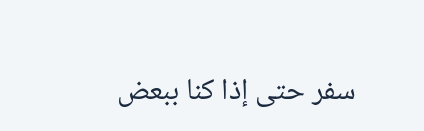سفر حتى إذا كنا ببعض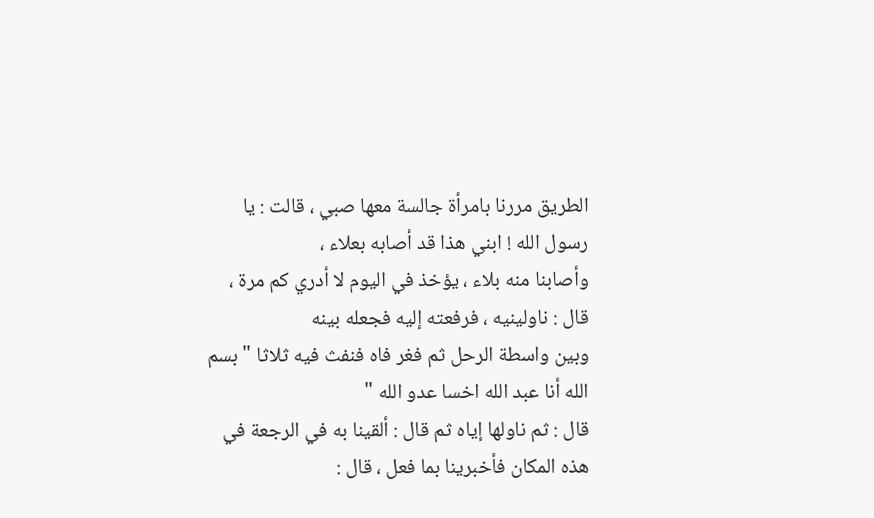الطريق مررنا بامرأة جالسة معها صبي ، قالت : يا رسول الله ! ابني هذا قد أصابه بعلاء ،
وأصابنا منه بلاء ، يؤخذ في اليوم لا أدري كم مرة ، قال : ناولينيه ، فرفعته إليه فجعله بينه
وبين واسطة الرحل ثم فغر فاه فنفث فيه ثلاثا " بسم الله أنا عبد الله اخسا عدو الله "
قال : ثم ناولها إياه ثم قال : ألقينا به في الرجعة في هذه المكان فأخبرينا بما فعل ، قال :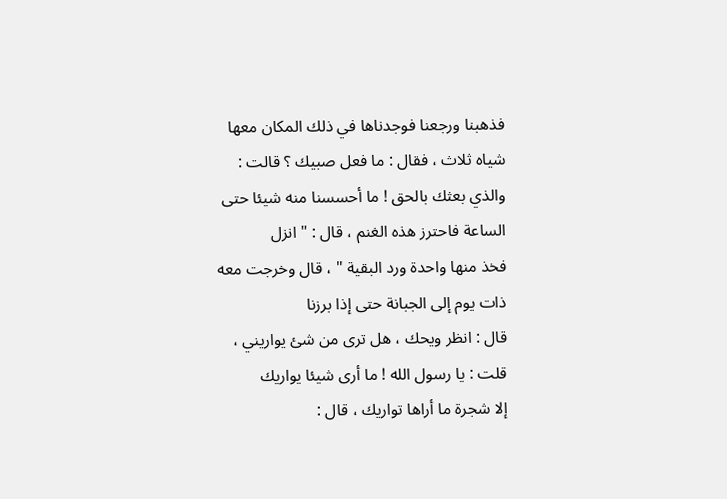فذهبنا ورجعنا فوجدناها في ذلك المكان معها شياه ثلاث ، فقال : ما فعل صبيك ؟ قالت :
والذي بعثك بالحق ! ما أحسسنا منه شيئا حتى الساعة فاحترز هذه الغنم ، قال : " انزل
فخذ منها واحدة ورد البقية " ، قال وخرجت معه ذات يوم إلى الجبانة حتى إذا برزنا
قال : انظر ويحك ، هل ترى من شئ يواريني ، قلت : يا رسول الله ! ما أرى شيئا يواريك
إلا شجرة ما أراها تواريك ، قال :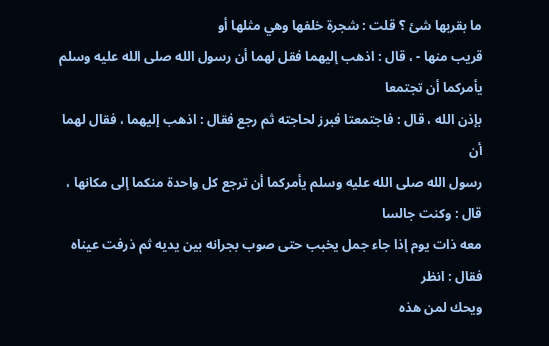ما بقربها شئ ؟ قلت : شجرة خلفها وهي مثلها أو
قريب منها - ، قال : اذهب إليهما فقل لهما أن رسول الله صلى الله عليه وسلم يأمركما أن تجتمعا
بإذن الله ، قال : فاجتمعتا فبرز لحاجته ثم رجع فقال : اذهب إليهما ، فقال لهما أن
رسول الله صلى الله عليه وسلم يأمركما أن ترجع كل واحدة منكما إلى مكانها ، قال : وكنت جالسا
معه ذات يوم إذا جاء جمل يخبب حتى صوب بجرانه بين يديه ثم ذرفت عيناه فقال : انظر
ويحك لمن هذه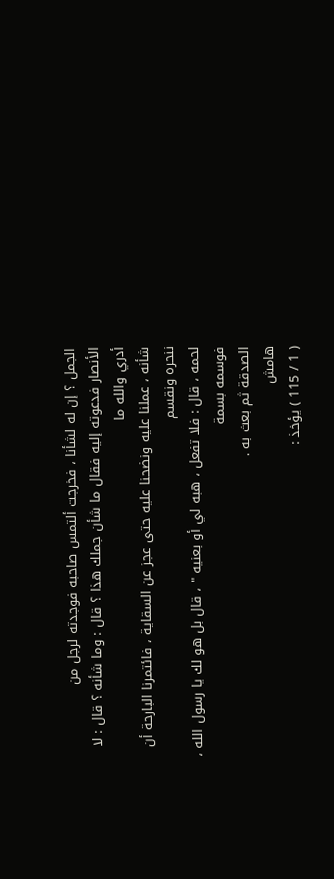الجمل ؟ إن له لشأنا ، فخرجت ألتمس صاحبه فوجدته لرجل من
الأنصار فدعوته إليه فقال ما شأن جملك هذا ؟ قال : وما شأنه ؟ قال : لا أدري والله ما
شأنه ، عملنا عليه ونضحنا عليه حتى عجز عن السقاية ، فائتمرنا البارحة أن ننحره ونقسم
لحمه ، قال : فلا تفعل ، هبه لي أو بعنيه " ، قال بل هو لك يا رسول الله ، فوسمه بسمة
الصدقة ثم بعث به .
هامش
( 1 / 115 ) يؤخذ :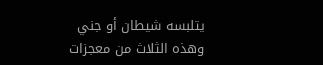يتلبسه شيطان أو جني وهذه الثلاث من معجزات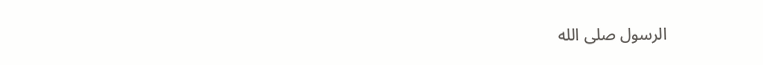الرسول صلى الله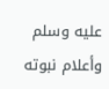عليه وسلم وأعلام نبوته